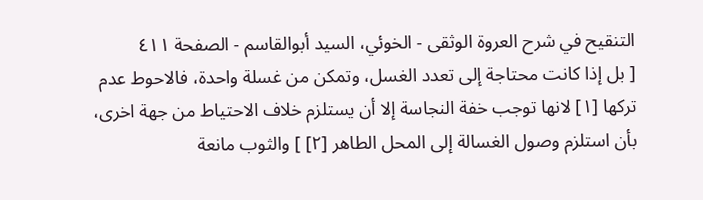التنقيح في شرح العروة الوثقى - الخوئي، السيد أبوالقاسم - الصفحة ٤١١
[ بل إذا كانت محتاجة إلى تعدد الغسل، وتمكن من غسلة واحدة، فالاحوط عدم تركها [١] لانها توجب خفة النجاسة إلا أن يستلزم خلاف الاحتياط من جهة اخرى، بأن استلزم وصول الغسالة إلى المحل الطاهر [٢] ] والثوب مانعة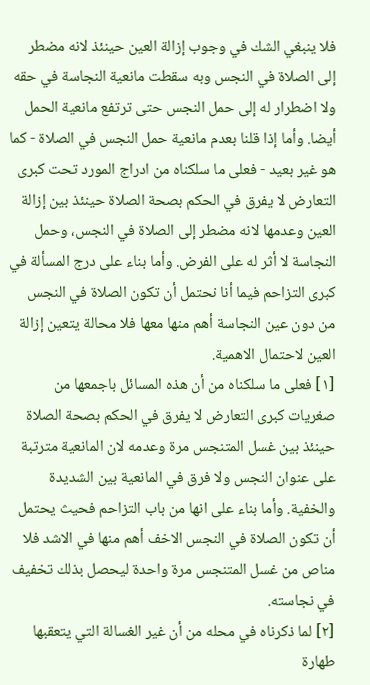فلا ينبغي الشك في وجوب إزالة العين حينئذ لانه مضطر إلى الصلاة في النجس وبه سقطت مانعية النجاسة في حقه ولا اضطرار له إلى حمل النجس حتى ترتفع مانعية الحمل أيضا. وأما إذا قلنا بعدم مانعية حمل النجس في الصلاة - كما هو غير بعيد - فعلى ما سلكناه من ادراج المورد تحت كبرى التعارض لا يفرق في الحكم بصحة الصلاة حينئذ بين إزالة العين وعدمها لانه مضطر إلى الصلاة في النجس، وحمل النجاسة لا أثر له على الفرض. وأما بناء على درج المسألة في كبرى التزاحم فيما أنا نحتمل أن تكون الصلاة في النجس من دون عين النجاسة أهم منها معها فلا محالة يتعين إزالة العين لاحتمال الاهمية.
[١] فعلى ما سلكناه من أن هذه المسائل باجمعها من صغريات كبرى التعارض لا يفرق في الحكم بصحة الصلاة حينئذ بين غسل المتنجس مرة وعدمه لان المانعية مترتبة على عنوان النجس ولا فرق في المانعية بين الشديدة والخفية. وأما بناء على انها من باب التزاحم فحيث يحتمل أن تكون الصلاة في النجس الاخف أهم منها في الاشد فلا مناص من غسل المتنجس مرة واحدة ليحصل بذلك تخفيف في نجاسته.
[٢] لما ذكرناه في محله من أن غير الغسالة التي يتعقبها طهارة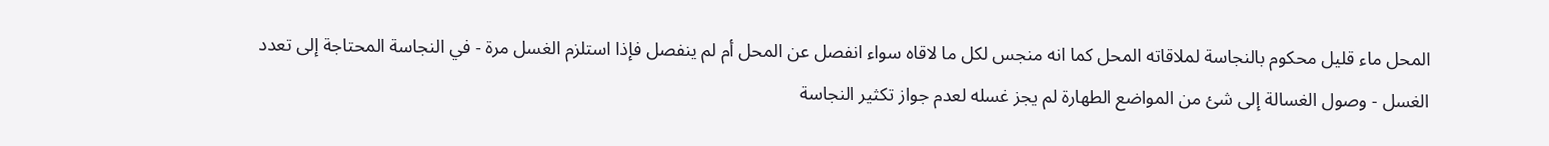المحل ماء قليل محكوم بالنجاسة لملاقاته المحل كما انه منجس لكل ما لاقاه سواء انفصل عن المحل أم لم ينفصل فإذا استلزم الغسل مرة - في النجاسة المحتاجة إلى تعدد الغسل - وصول الغسالة إلى شئ من المواضع الطهارة لم يجز غسله لعدم جواز تكثير النجاسة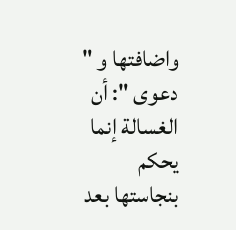واضافتها و " دعوى ": أن الغسالة إنما يحكم بنجاستها بعد